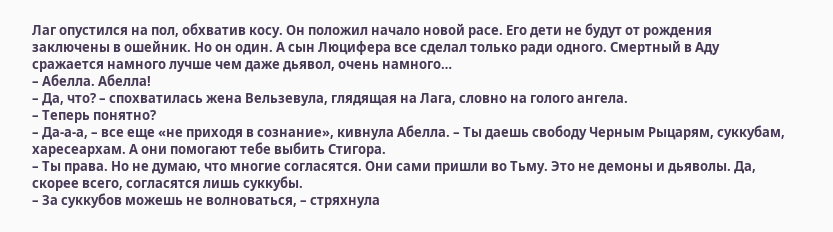Лаг опустился на пол, обхватив косу. Он положил начало новой расе. Его дети не будут от рождения заключены в ошейник. Но он один. А сын Люцифера все сделал только ради одного. Смертный в Аду сражается намного лучше чем даже дьявол, очень намного…
– Абелла. Абелла!
– Да, что? – спохватилась жена Вельзевула, глядящая на Лага, словно на голого ангела.
– Теперь понятно?
– Да-а-а, – все еще «не приходя в сознание», кивнула Абелла. – Ты даешь свободу Черным Рыцарям, суккубам, харесеархам. А они помогают тебе выбить Стигора.
– Ты права. Но не думаю, что многие согласятся. Они сами пришли во Тьму. Это не демоны и дьяволы. Да, скорее всего, согласятся лишь суккубы.
– За суккубов можешь не волноваться, – стряхнула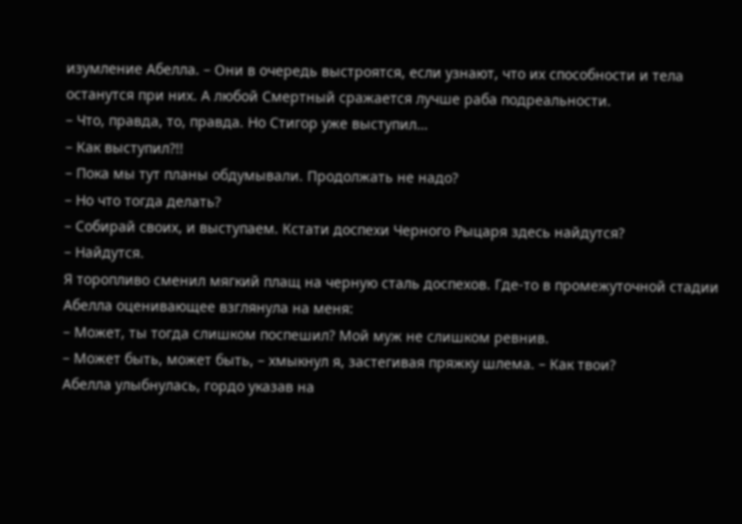изумление Абелла. – Они в очередь выстроятся, если узнают, что их способности и тела останутся при них. А любой Смертный сражается лучше раба подреальности.
– Что, правда, то, правда. Но Стигор уже выступил…
– Как выступил?!!
– Пока мы тут планы обдумывали. Продолжать не надо?
– Но что тогда делать?
– Собирай своих, и выступаем. Кстати доспехи Черного Рыцаря здесь найдутся?
– Найдутся.
Я торопливо сменил мягкий плащ на черную сталь доспехов. Где-то в промежуточной стадии Абелла оценивающее взглянула на меня:
– Может, ты тогда слишком поспешил? Мой муж не слишком ревнив.
– Может быть, может быть, – хмыкнул я, застегивая пряжку шлема. – Как твои?
Абелла улыбнулась, гордо указав на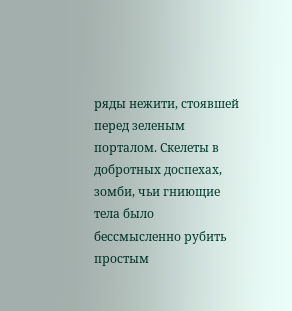ряды нежити, стоявшей перед зеленым порталом. Скелеты в добротных доспехах, зомби, чьи гниющие тела было бессмысленно рубить простым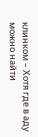клинком – Хотя где в аду можно найти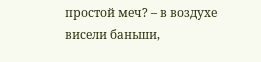простой меч? – в воздухе висели баньши,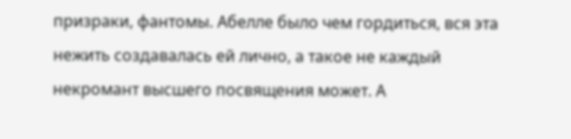призраки, фантомы. Абелле было чем гордиться, вся эта нежить создавалась ей лично, а такое не каждый некромант высшего посвящения может. А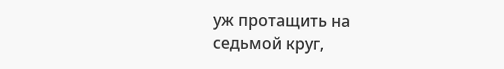уж протащить на седьмой круг,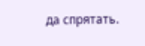да спрятать.